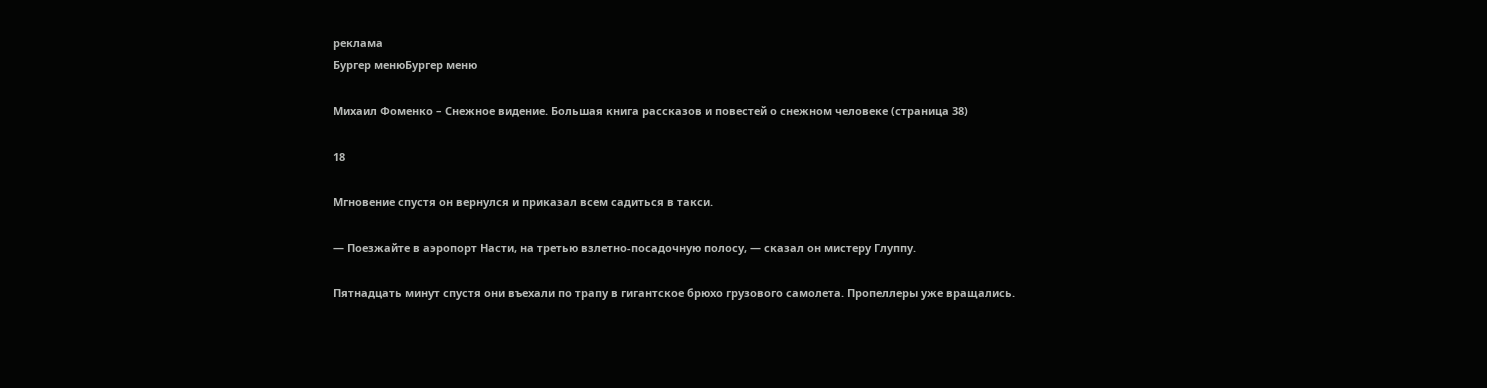реклама
Бургер менюБургер меню

Михаил Фоменко – Снежное видение. Большая книга рассказов и повестей о снежном человеке (страница 38)

18

Мгновение спустя он вернулся и приказал всем садиться в такси.

— Поезжайте в аэропорт Насти, на третью взлетно-посадочную полосу, — сказал он мистеру Глуппу.

Пятнадцать минут спустя они въехали по трапу в гигантское брюхо грузового самолета. Пропеллеры уже вращались.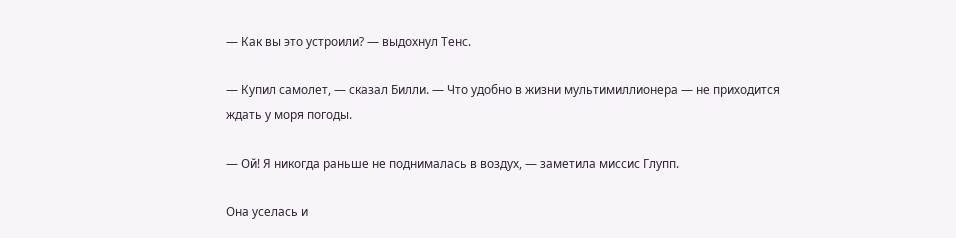— Как вы это устроили? — выдохнул Тенс.

— Купил самолет, — сказал Билли. — Что удобно в жизни мультимиллионера — не приходится ждать у моря погоды.

— Ой! Я никогда раньше не поднималась в воздух, — заметила миссис Глупп.

Она уселась и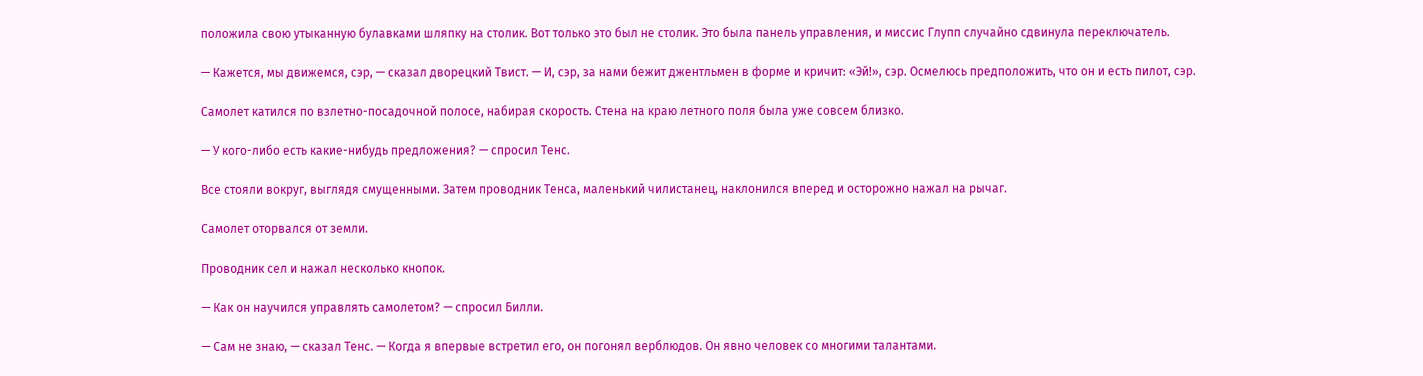положила свою утыканную булавками шляпку на столик. Вот только это был не столик. Это была панель управления, и миссис Глупп случайно сдвинула переключатель.

— Кажется, мы движемся, сэр, — сказал дворецкий Твист. — И, сэр, за нами бежит джентльмен в форме и кричит: «Эй!», сэр. Осмелюсь предположить, что он и есть пилот, сэр.

Самолет катился по взлетно-посадочной полосе, набирая скорость. Стена на краю летного поля была уже совсем близко.

— У кого-либо есть какие-нибудь предложения? — спросил Тенс.

Все стояли вокруг, выглядя смущенными. Затем проводник Тенса, маленький чилистанец, наклонился вперед и осторожно нажал на рычаг.

Самолет оторвался от земли.

Проводник сел и нажал несколько кнопок.

— Как он научился управлять самолетом? — спросил Билли.

— Сам не знаю, — сказал Тенс. — Когда я впервые встретил его, он погонял верблюдов. Он явно человек со многими талантами.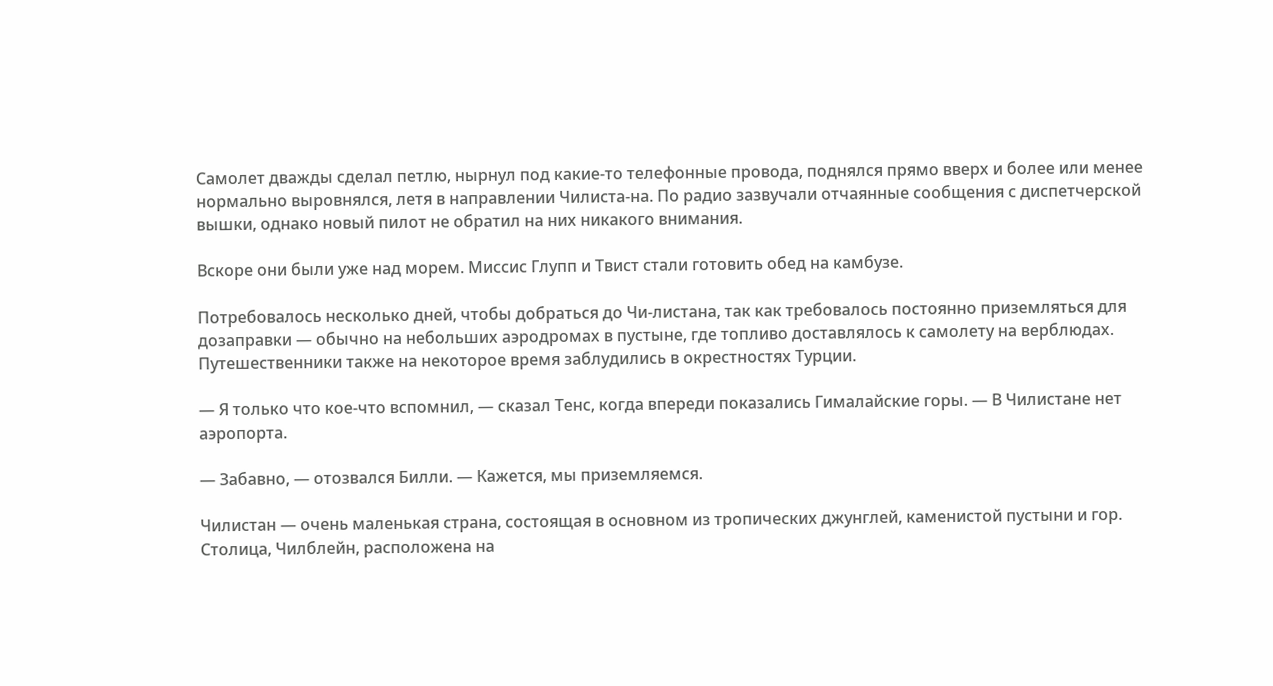Самолет дважды сделал петлю, нырнул под какие-то телефонные провода, поднялся прямо вверх и более или менее нормально выровнялся, летя в направлении Чилиста-на. По радио зазвучали отчаянные сообщения с диспетчерской вышки, однако новый пилот не обратил на них никакого внимания.

Вскоре они были уже над морем. Миссис Глупп и Твист стали готовить обед на камбузе.

Потребовалось несколько дней, чтобы добраться до Чи-листана, так как требовалось постоянно приземляться для дозаправки — обычно на небольших аэродромах в пустыне, где топливо доставлялось к самолету на верблюдах. Путешественники также на некоторое время заблудились в окрестностях Турции.

— Я только что кое-что вспомнил, — сказал Тенс, когда впереди показались Гималайские горы. — В Чилистане нет аэропорта.

— Забавно, — отозвался Билли. — Кажется, мы приземляемся.

Чилистан — очень маленькая страна, состоящая в основном из тропических джунглей, каменистой пустыни и гор. Столица, Чилблейн, расположена на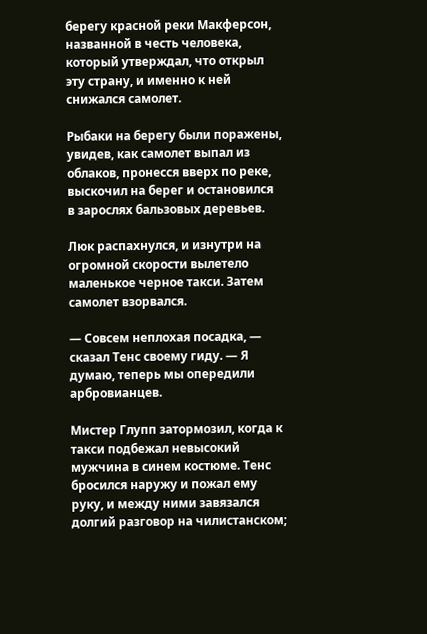берегу красной реки Макферсон, названной в честь человека, который утверждал, что открыл эту страну, и именно к ней снижался самолет.

Рыбаки на берегу были поражены, увидев, как самолет выпал из облаков, пронесся вверх по реке, выскочил на берег и остановился в зарослях бальзовых деревьев.

Люк распахнулся, и изнутри на огромной скорости вылетело маленькое черное такси. Затем самолет взорвался.

— Совсем неплохая посадка, — сказал Тенс своему гиду. — Я думаю, теперь мы опередили арбровианцев.

Мистер Глупп затормозил, когда к такси подбежал невысокий мужчина в синем костюме. Тенс бросился наружу и пожал ему руку, и между ними завязался долгий разговор на чилистанском;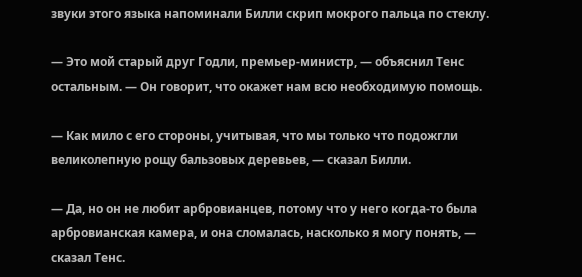звуки этого языка напоминали Билли скрип мокрого пальца по стеклу.

— Это мой старый друг Годли, премьер-министр, — объяснил Тенс остальным. — Он говорит, что окажет нам всю необходимую помощь.

— Как мило с его стороны, учитывая, что мы только что подожгли великолепную рощу бальзовых деревьев, — сказал Билли.

— Да, но он не любит арбровианцев, потому что у него когда-то была арбровианская камера, и она сломалась, насколько я могу понять, — сказал Тенс.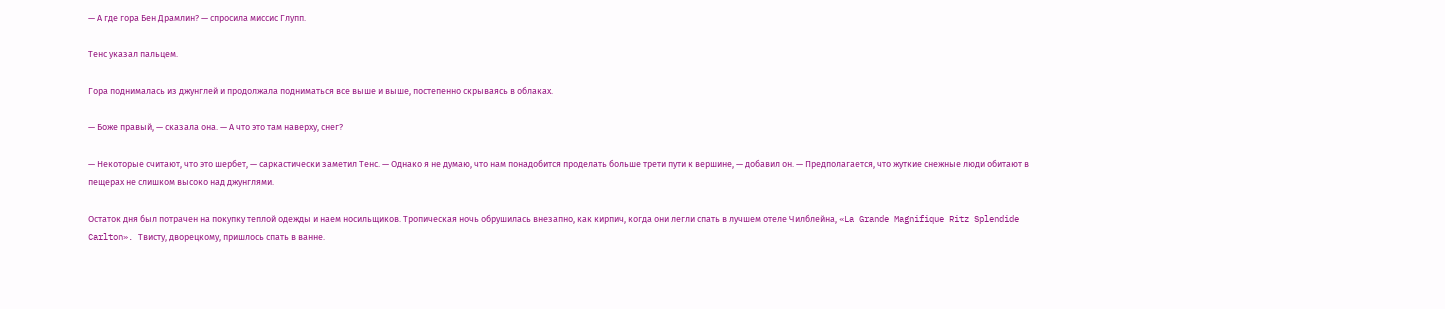— А где гора Бен Драмлин? — спросила миссис Глупп.

Тенс указал пальцем.

Гора поднималась из джунглей и продолжала подниматься все выше и выше, постепенно скрываясь в облаках.

— Боже правый, — сказала она. — А что это там наверху, снег?

— Некоторые считают, что это шербет, — саркастически заметил Тенс. — Однако я не думаю, что нам понадобится проделать больше трети пути к вершине, — добавил он. — Предполагается, что жуткие снежные люди обитают в пещерах не слишком высоко над джунглями.

Остаток дня был потрачен на покупку теплой одежды и наем носильщиков. Тропическая ночь обрушилась внезапно, как кирпич, когда они легли спать в лучшем отеле Чилблейна, «La Grande Magnifique Ritz Splendide Carlton». Твисту, дворецкому, пришлось спать в ванне.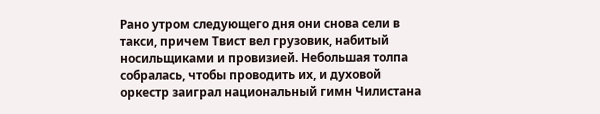Рано утром следующего дня они снова сели в такси, причем Твист вел грузовик, набитый носильщиками и провизией. Небольшая толпа собралась, чтобы проводить их, и духовой оркестр заиграл национальный гимн Чилистана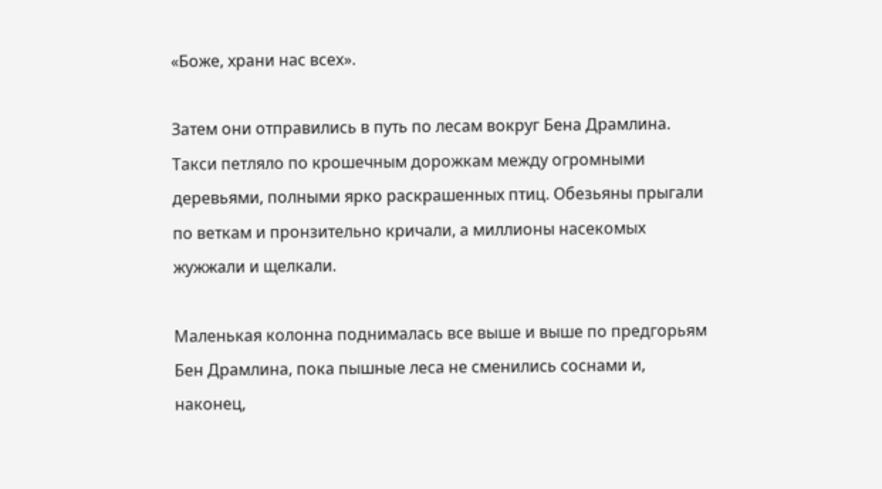«Боже, храни нас всех».

Затем они отправились в путь по лесам вокруг Бена Драмлина. Такси петляло по крошечным дорожкам между огромными деревьями, полными ярко раскрашенных птиц. Обезьяны прыгали по веткам и пронзительно кричали, а миллионы насекомых жужжали и щелкали.

Маленькая колонна поднималась все выше и выше по предгорьям Бен Драмлина, пока пышные леса не сменились соснами и, наконец,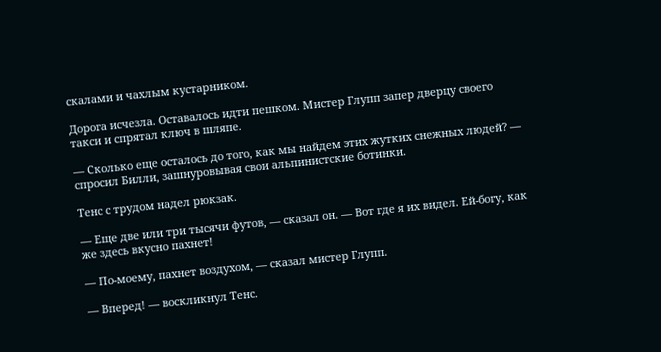скалами и чахлым кустарником.

Дорога исчезла. Оставалось идти пешком. Мистер Глупп запер дверцу своего такси и спрятал ключ в шляпе.

— Сколько еще осталось до того, как мы найдем этих жутких снежных людей? — спросил Билли, зашнуровывая свои альпинистские ботинки.

Тенс с трудом надел рюкзак.

— Еще две или три тысячи футов, — сказал он. — Вот где я их видел. Ей-богу, как же здесь вкусно пахнет!

— По-моему, пахнет воздухом, — сказал мистер Глупп.

— Вперед! — воскликнул Тенс.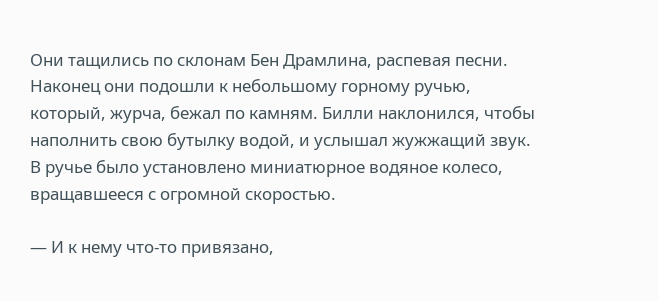Они тащились по склонам Бен Драмлина, распевая песни. Наконец они подошли к небольшому горному ручью, который, журча, бежал по камням. Билли наклонился, чтобы наполнить свою бутылку водой, и услышал жужжащий звук. В ручье было установлено миниатюрное водяное колесо, вращавшееся с огромной скоростью.

— И к нему что-то привязано,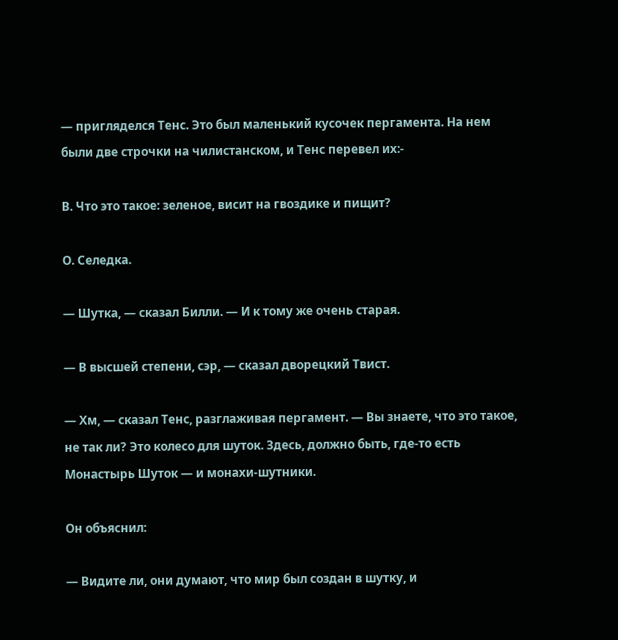— пригляделся Тенс. Это был маленький кусочек пергамента. На нем были две строчки на чилистанском, и Тенс перевел их:-

В. Что это такое: зеленое, висит на гвоздике и пищит?

О. Селедка.

— Шутка, — сказал Билли. — И к тому же очень старая.

— В высшей степени, сэр, — сказал дворецкий Твист.

— Хм, — сказал Тенс, разглаживая пергамент. — Вы знаете, что это такое, не так ли? Это колесо для шуток. Здесь, должно быть, где-то есть Монастырь Шуток — и монахи-шутники.

Он объяснил:

— Видите ли, они думают, что мир был создан в шутку, и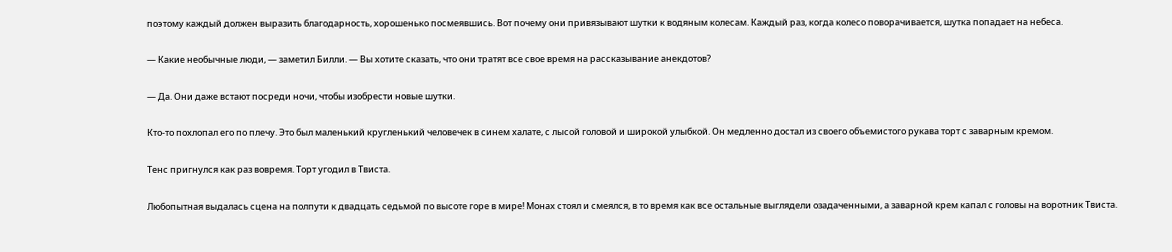поэтому каждый должен выразить благодарность, хорошенько посмеявшись. Вот почему они привязывают шутки к водяным колесам. Каждый раз, когда колесо поворачивается, шутка попадает на небеса.

— Какие необычные люди, — заметил Билли. — Вы хотите сказать, что они тратят все свое время на рассказывание анекдотов?

— Да. Они даже встают посреди ночи, чтобы изобрести новые шутки.

Кто-то похлопал его по плечу. Это был маленький кругленький человечек в синем халате, с лысой головой и широкой улыбкой. Он медленно достал из своего объемистого рукава торт с заварным кремом.

Тенс пригнулся как раз вовремя. Торт угодил в Твиста.

Любопытная выдалась сцена на полпути к двадцать седьмой по высоте горе в мире! Монах стоял и смеялся, в то время как все остальные выглядели озадаченными, а заварной крем капал с головы на воротник Твиста.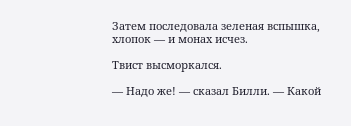Затем последовала зеленая вспышка, хлопок — и монах исчез.

Твист высморкался.

— Надо же! — сказал Билли. — Какой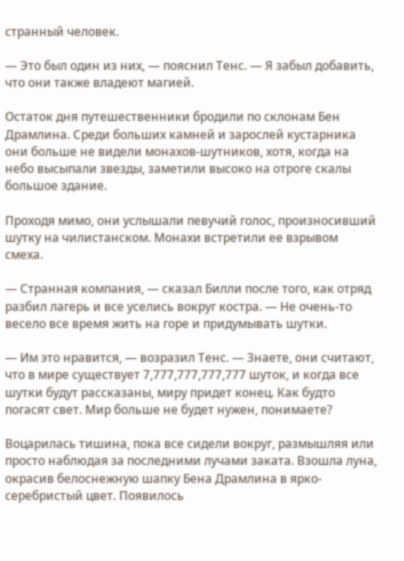странный человек.

— Это был один из них, — пояснил Тенс. — Я забыл добавить, что они также владеют магией.

Остаток дня путешественники бродили по склонам Бен Драмлина. Среди больших камней и зарослей кустарника они больше не видели монахов-шутников, хотя, когда на небо высыпали звезды, заметили высоко на отроге скалы большое здание.

Проходя мимо, они услышали певучий голос, произносивший шутку на чилистанском. Монахи встретили ее взрывом смеха.

— Странная компания, — сказал Билли после того, как отряд разбил лагерь и все уселись вокруг костра. — Не очень-то весело все время жить на горе и придумывать шутки.

— Им это нравится, — возразил Тенс. — Знаете, они считают, что в мире существует 7,777,777,777,777 шуток, и когда все шутки будут рассказаны, миру придет конец. Как будто погасят свет. Мир больше не будет нужен, понимаете?

Воцарилась тишина, пока все сидели вокруг, размышляя или просто наблюдая за последними лучами заката. Взошла луна, окрасив белоснежную шапку Бена Драмлина в ярко-серебристый цвет. Появилось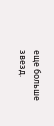еще больше звезд.